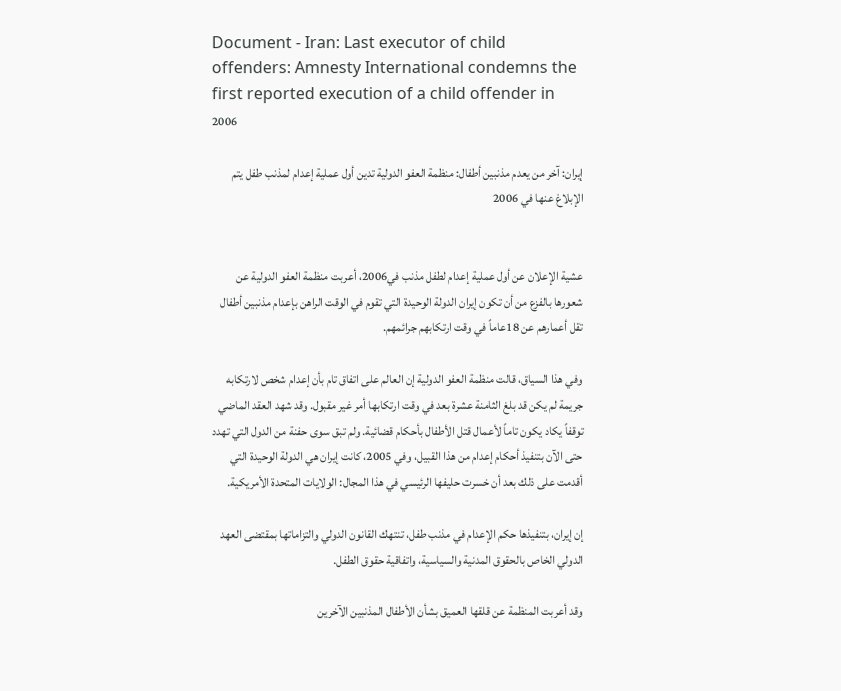Document - Iran: Last executor of child offenders: Amnesty International condemns the first reported execution of a child offender in 2006

إيران: آخر من يعدم مذنبين أطفال: منظمة العفو الدولية تدين أول عملية إعدام لمذنب طفل يتم الإبلاغ عنها في 2006


عشية الإعلان عن أول عملية إعدام لطفل مذنب في2006، أعربت منظمة العفو الدولية عن شعورها بالفزع من أن تكون إيران الدولة الوحيدة التي تقوم في الوقت الراهن بإعدام مذنبين أطفال تقل أعمارهم عن 18عاماً في وقت ارتكابهم جرائمهم.

وفي هذا السياق، قالت منظمة العفو الدولية إن العالم على اتفاق تام بأن إعدام شخص لارتكابه جريمة لم يكن قد بلغ الثامنة عشرة بعد في وقت ارتكابها أمر غير مقبول. وقد شهد العقد الماضي توقفاً يكاد يكون تاماً لأعمال قتل الأطفال بأحكام قضائية. ولم تبق سوى حفنة من الدول التي تهدد حتى الآن بتنفيذ أحكام إعدام من هذا القبيل، وفي 2005، كانت إيران هي الدولة الوحيدة التي أقدمت على ذلك بعد أن خسرت حليفها الرئيسي في هذا المجال: الولايات المتحدة الأمريكية.

إن إيران، بتنفيذها حكم الإعدام في مذنب طفل، تنتهك القانون الدولي والتزاماتها بمقتضى العهد الدولي الخاص بالحقوق المدنية والسياسية، واتفاقية حقوق الطفل.

وقد أعربت المنظمة عن قلقها العميق بشأن الأطفال المذنبين الآخرين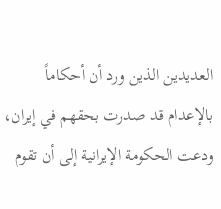العديدين الذين ورد أن أحكاماً بالإعدام قد صدرت بحقهم في إيران، ودعت الحكومة الإيرانية إلى أن تقوم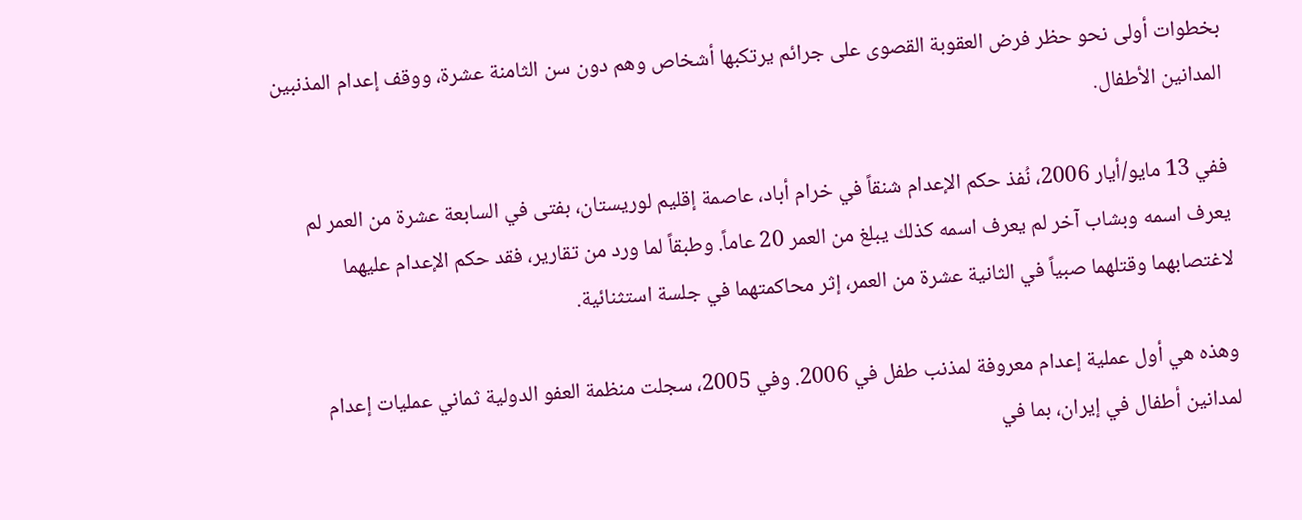بخطوات أولى نحو حظر فرض العقوبة القصوى على جرائم يرتكبها أشخاص وهم دون سن الثامنة عشرة، ووقف إعدام المذنبين المدانين الأطفال.

ففي 13 مايو/أيار 2006، نُفذ حكم الإعدام شنقاً في خرام أباد، عاصمة إقليم لوريستان، بفتى في السابعة عشرة من العمر لم يعرف اسمه وبشاب آخر لم يعرف اسمه كذلك يبلغ من العمر 20 عاماً. وطبقاً لما ورد من تقارير، فقد حكم الإعدام عليهما لاغتصابهما وقتلهما صبياً في الثانية عشرة من العمر، إثر محاكمتهما في جلسة استثنائية.

وهذه هي أول عملية إعدام معروفة لمذنب طفل في 2006. وفي 2005، سجلت منظمة العفو الدولية ثماني عمليات إعدام لمدانين أطفال في إيران، بما في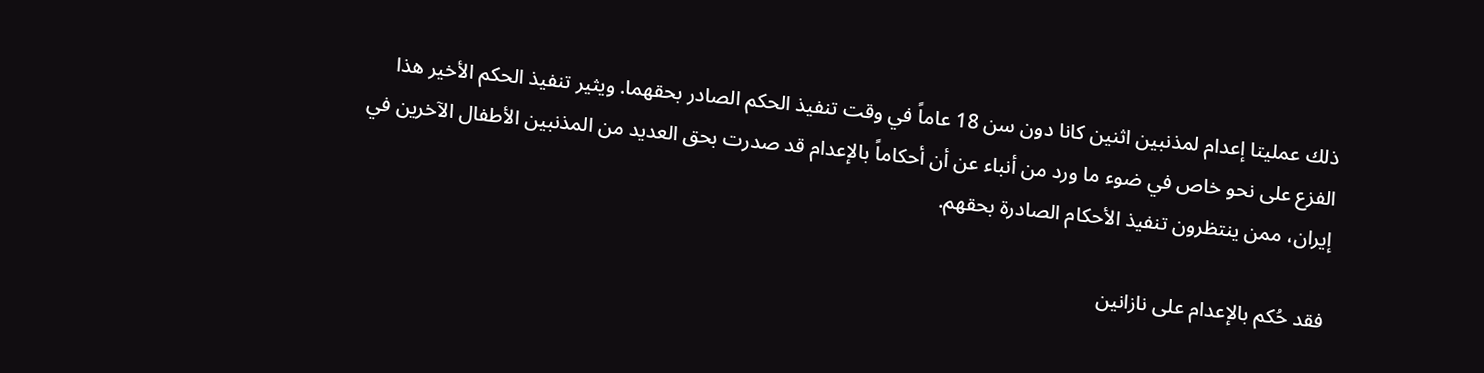ذلك عمليتا إعدام لمذنبين اثنين كانا دون سن 18 عاماً في وقت تنفيذ الحكم الصادر بحقهما. ويثير تنفيذ الحكم الأخير هذا الفزع على نحو خاص في ضوء ما ورد من أنباء عن أن أحكاماً بالإعدام قد صدرت بحق العديد من المذنبين الأطفال الآخرين في إيران، ممن ينتظرون تنفيذ الأحكام الصادرة بحقهم.

فقد حُكم بالإعدام على نازانين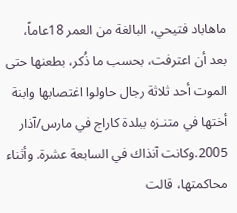ماهاباد فتيحي، البالغة من العمر 18عاماً، بعد أن اعترفت، بحسب ما ذُكر، بطعنها حتى الموت أحد ثلاثة رجال حاولوا اغتصابها وابنة أختها في متنـزه ببلدة كاراج في مارس/آذار 2005.وكانت آنذاك في السابعة عشرة. وأثناء محاكمتها، قالت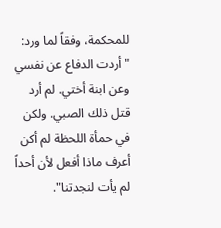للمحكمة، وفقاً لما ورد: "أردت الدفاع عن نفسي وعن ابنة أختي. لم أرد قتل ذلك الصبي. ولكن في حمأة اللحظة لم أكن أعرف ماذا أفعل لأن أحداً لم يأت لنجدتنا".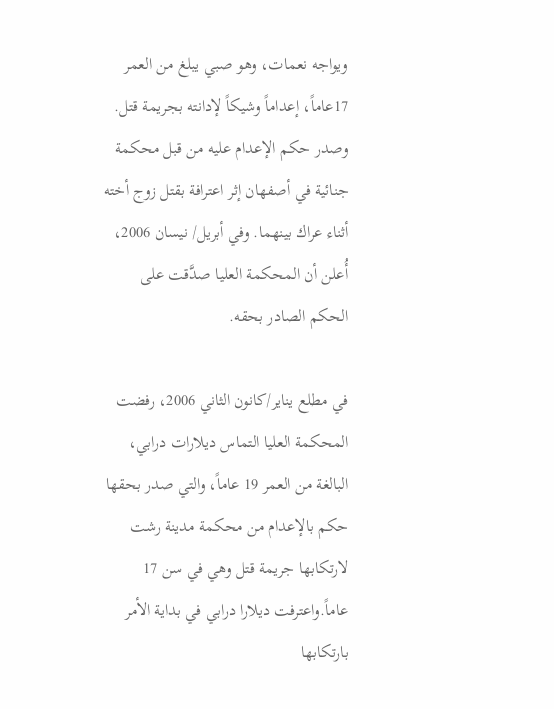ويواجه نعمات، وهو صبي يبلغ من العمر 17عاماً، إعداماً وشيكاً لإدانته بجريمة قتل. وصدر حكم الإعدام عليه من قبل محكمة جنائية في أصفهان إثر اعترافة بقتل زوج أخته أثناء عراك بينهما. وفي أبريل/ نيسان 2006، أُعلن أن المحكمة العليا صدَّقت على الحكم الصادر بحقه.

في مطلع يناير/كانون الثاني 2006، رفضت المحكمة العليا التماس ديلارات درابي، البالغة من العمر 19 عاماً، والتي صدر بحقها حكم بالإعدام من محكمة مدينة رشت لارتكابها جريمة قتل وهي في سن 17 عاماً.واعترفت ديلارا درابي في بداية الأمر بارتكابها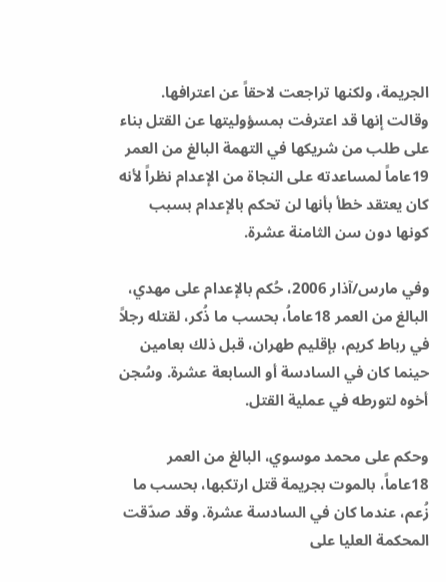الجريمة، ولكنها تراجعت لاحقاً عن اعترافها. وقالت إنها قد اعترفت بمسؤوليتها عن القتل بناء على طلب من شريكها في التهمة البالغ من العمر 19عاماً لمساعدته على النجاة من الإعدام نظراً لأنه كان يعتقد خطأ بأنها لن تحكم بالإعدام بسبب كونها دون سن الثامنة عشرة.

وفي مارس/آذار 2006، حُكم بالإعدام على مهدي، البالغ من العمر 18عاماُ، بحسب ما ذُكر، لقتله رجلاً في رباط كريم، بإقليم طهران، قبل ذلك بعامين حينما كان في السادسة أو السابعة عشرة. وسُجن أخوه لتورطه في عملية القتل.

وحكم على محمد موسوي، البالغ من العمر 18عاماً، بالموت بجريمة قتل ارتكبها، بحسب ما زُعم، عندما كان في السادسة عشرة. وقد صدّقت المحكمة العليا على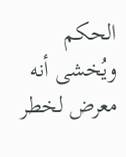الحكم ويُخشى أنه معرض لخطر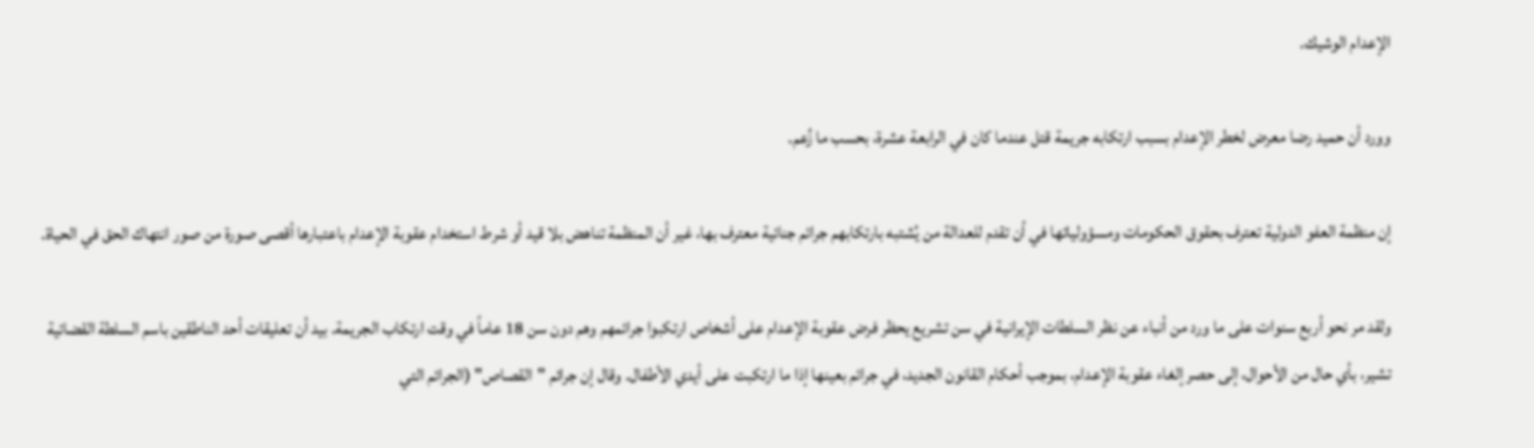الإعدام الوشيك.

وورد أن حميد رضا معرض لخطر الإعدام بسبب ارتكابه جريمة قتل عندما كان في الرابعة عشرة، بحسب ما زُعم.

إن منظمة العفو الدولية تعترف بحقوق الحكومات ومسؤولياتها في أن تقدم للعدالة من يُشتبه بارتكابهم جرائم جنائية معترف بها، غير أن المنظمة تناهض بلا قيد أو شرط استخدام عقوبة الإعدام باعتبارها أقصى صورة من صور انتهاك الحق في الحياة.

ولقد مر نحو أربع سنوات على ما ورد من أنباء عن نظر السلطات الإيرانية في سن تشريع يحظر فرض عقوبة الإعدام على أشخاص ارتكبوا جرائمهم وهم دون سن 18 عاماً في وقت ارتكاب الجريمة. بيد أن تعليقات أحد الناطقين باسم السلطة القضائية تشير، بأي حال من الأحوال، إلى حصر إلغاء عقوبة الإعدام، بموجب أحكام القانون الجديد، في جرائم بعينها إذا ما ارتكبت على أيدي الأطفال. وقال إن جرائم "القصاص" (الجرائم التي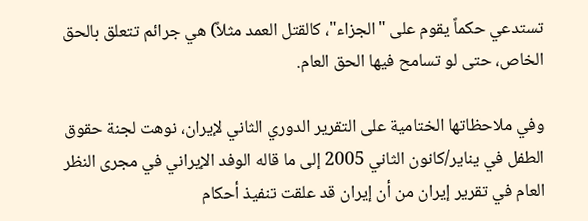تستدعي حكماً يقوم على "الجزاء"، كالقتل العمد مثلاً) هي جرائم تتعلق بالحق الخاص، حتى لو تسامح فيها الحق العام.

وفي ملاحظاتها الختامية على التقرير الدوري الثاني لإيران، نوهت لجنة حقوق الطفل في يناير/كانون الثاني 2005 إلى ما قاله الوفد الإيراني في مجرى النظر العام في تقرير إيران من أن إيران قد علقت تنفيذ أحكام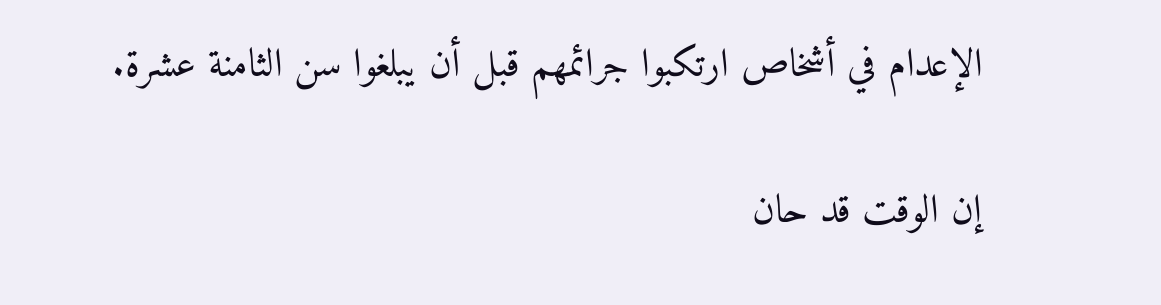الإعدام في أشخاص ارتكبوا جرائمهم قبل أن يبلغوا سن الثامنة عشرة.

إن الوقت قد حان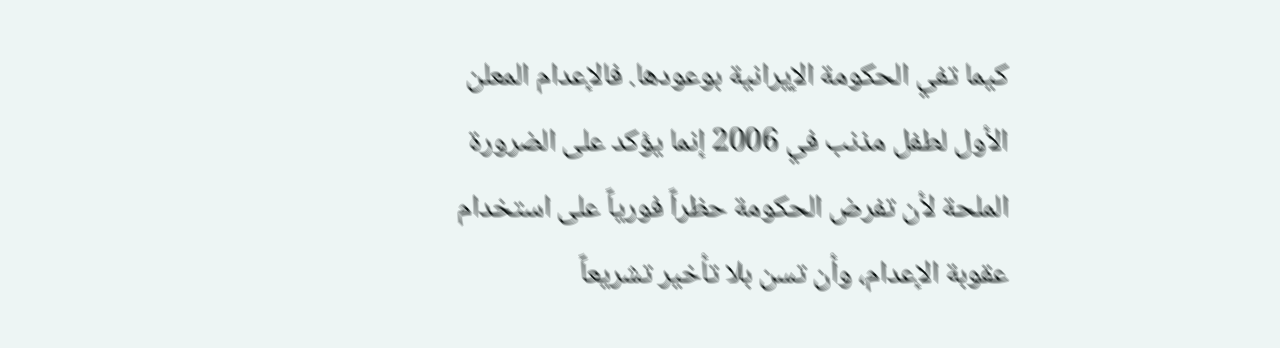كيما تفي الحكومة الإيرانية بوعودها. فالإعدام المعلن الأول لطفل مذنب في 2006 إنما يؤكد على الضرورة الملحة لأن تفرض الحكومة حظراً فورياً على استخدام عقوبة الإعدام، وأن تسن بلا تأخير تشريعاً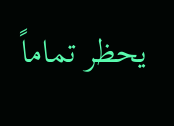يحظر تماماً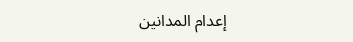إعدام المدانين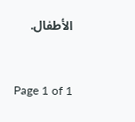الأطفال.


Page 1 of 1